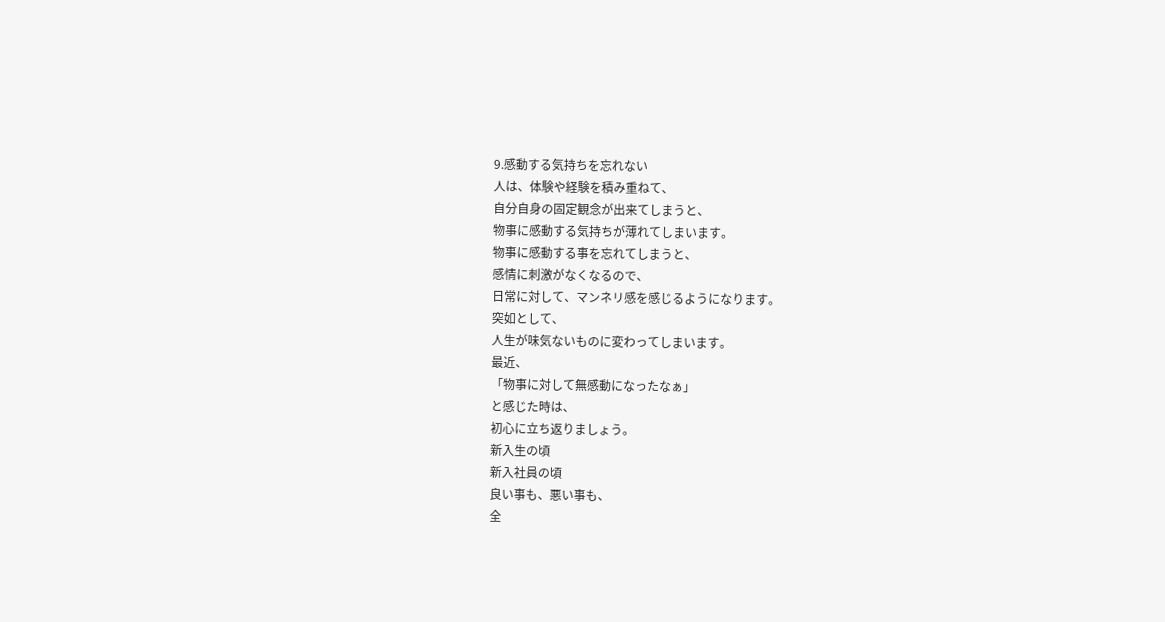9.感動する気持ちを忘れない
人は、体験や経験を積み重ねて、
自分自身の固定観念が出来てしまうと、
物事に感動する気持ちが薄れてしまいます。
物事に感動する事を忘れてしまうと、
感情に刺激がなくなるので、
日常に対して、マンネリ感を感じるようになります。
突如として、
人生が味気ないものに変わってしまいます。
最近、
「物事に対して無感動になったなぁ」
と感じた時は、
初心に立ち返りましょう。
新入生の頃
新入社員の頃
良い事も、悪い事も、
全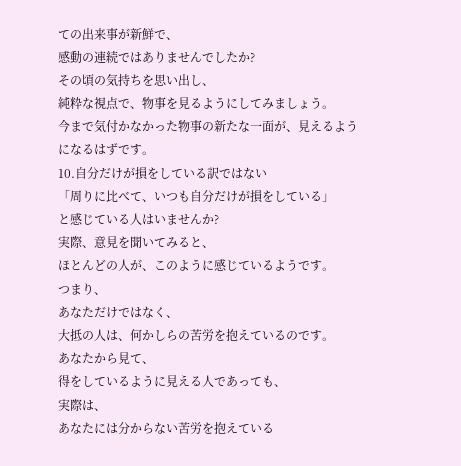ての出来事が新鮮で、
感動の連続ではありませんでしたか?
その頃の気持ちを思い出し、
純粋な視点で、物事を見るようにしてみましょう。
今まで気付かなかった物事の新たな一面が、見えるようになるはずです。
10.自分だけが損をしている訳ではない
「周りに比べて、いつも自分だけが損をしている」
と感じている人はいませんか?
実際、意見を聞いてみると、
ほとんどの人が、このように感じているようです。
つまり、
あなただけではなく、
大抵の人は、何かしらの苦労を抱えているのです。
あなたから見て、
得をしているように見える人であっても、
実際は、
あなたには分からない苦労を抱えている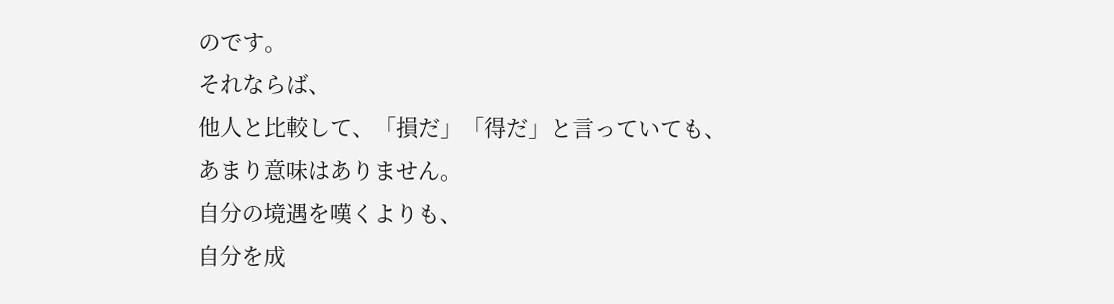のです。
それならば、
他人と比較して、「損だ」「得だ」と言っていても、
あまり意味はありません。
自分の境遇を嘆くよりも、
自分を成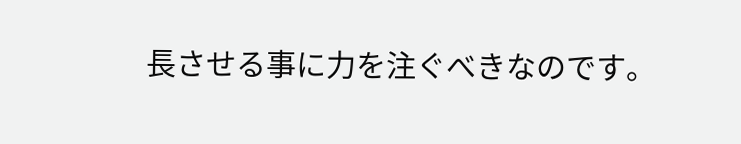長させる事に力を注ぐべきなのです。